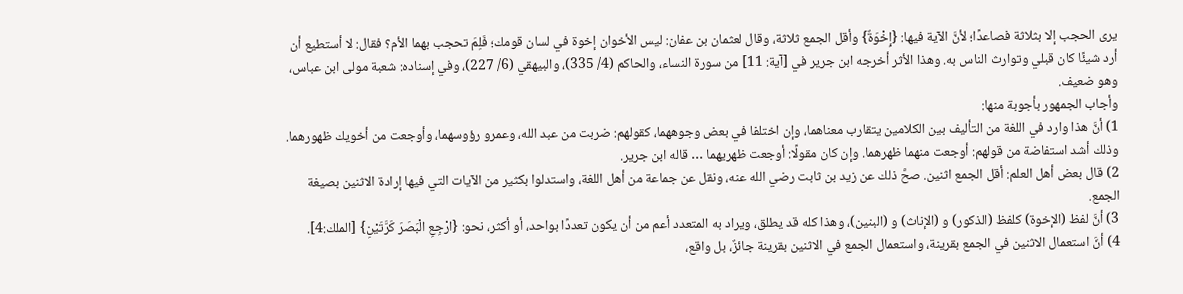يرى الحجب إلا بثلاثة فصاعدًا؛ لأنَّ الآية فيها: {إِخْوَةٌ} وأقل الجمع ثلاثة، وقال لعثمان بن عفان: ليس الأخوان إخوة في لسان قومك؛ فَلِمَ تحجب بهما الأم؟ فقال: لا أستطيع أن أرد شيئًا كان قبلي وتوارث الناس به. وهذا الأثر أخرجه ابن جرير في [آية: 11] من سورة النساء، والحاكم (4/ 335)، والبيهقي (6/ 227)، وفي إسناده: شعبة مولى ابن عباس، وهو ضعيف.
وأجاب الجمهور بأجوبة منها:
1) أنَّ هذا وارد في اللغة من التأليف بين الكلامين يتقارب معناهما، وإن اختلفا في بعض وجوههما، كقولهم: ضربت من عبد الله، وعمرو رؤوسهما، وأوجعت من أخويك ظهورهما. وذلك أشد استفاضة من قولهم: أوجعت منهما ظهرهما. وإن كان مقولًا: أوجعت ظهريهما … قاله ابن جرير.
2) قال بعض أهل العلم: أقل الجمع اثنين. صحَّ ذلك عن زيد بن ثابت رضي الله عنه، ونقل عن جماعة من أهل اللغة، واستدلوا بكثير من الآيات التي فيها إرادة الاثنين بصيغة الجمع.
3) أنَّ لفظ (الإخوة) كلفظ (الذكور) و (الإناث) و (البنين)، وهذا كله قد يطلق، ويراد به المتعدد أعم من أن يكون تعددًا بواحد، أو أكثر، نحو: {ارْجِعِ الْبَصَرَ كَرَّتَيْنِ} [الملك:4].
4) أنَّ استعمال الاثنين في الجمع بقرينة، واستعمال الجمع في الاثنين بقرينة جائزٌ، بل واقع،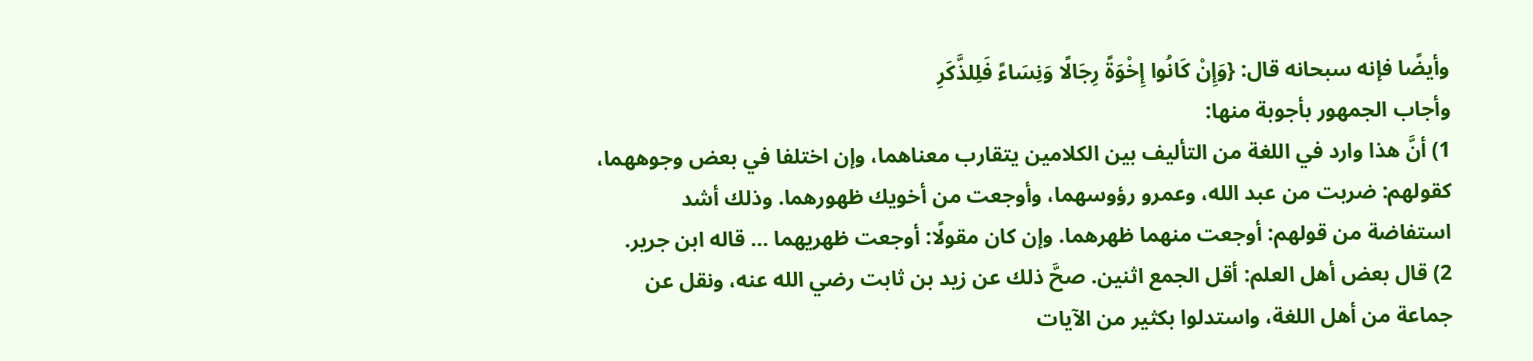وأيضًا فإنه سبحانه قال: {وَإِنْ كَانُوا إِخْوَةً رِجَالًا وَنِسَاءً فَلِلذَّكَرِ
وأجاب الجمهور بأجوبة منها:
1) أنَّ هذا وارد في اللغة من التأليف بين الكلامين يتقارب معناهما، وإن اختلفا في بعض وجوههما، كقولهم: ضربت من عبد الله، وعمرو رؤوسهما، وأوجعت من أخويك ظهورهما. وذلك أشد استفاضة من قولهم: أوجعت منهما ظهرهما. وإن كان مقولًا: أوجعت ظهريهما … قاله ابن جرير.
2) قال بعض أهل العلم: أقل الجمع اثنين. صحَّ ذلك عن زيد بن ثابت رضي الله عنه، ونقل عن جماعة من أهل اللغة، واستدلوا بكثير من الآيات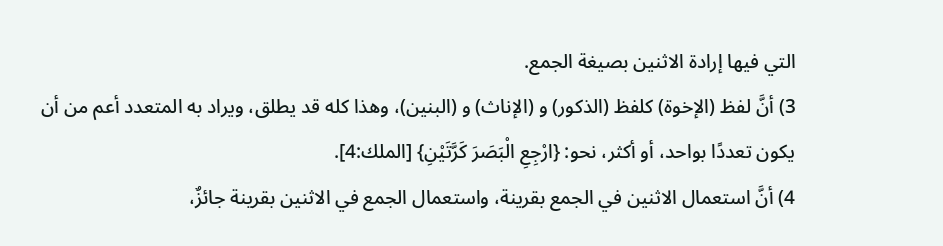التي فيها إرادة الاثنين بصيغة الجمع.
3) أنَّ لفظ (الإخوة) كلفظ (الذكور) و (الإناث) و (البنين)، وهذا كله قد يطلق، ويراد به المتعدد أعم من أن يكون تعددًا بواحد، أو أكثر، نحو: {ارْجِعِ الْبَصَرَ كَرَّتَيْنِ} [الملك:4].
4) أنَّ استعمال الاثنين في الجمع بقرينة، واستعمال الجمع في الاثنين بقرينة جائزٌ،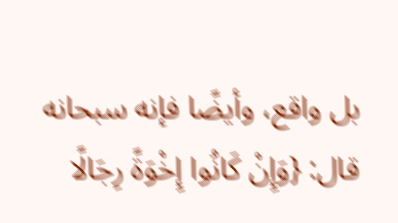بل واقع، وأيضًا فإنه سبحانه قال: {وَإِنْ كَانُوا إِخْوَةً رِجَالًا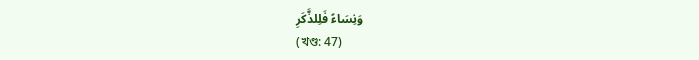وَنِسَاءً فَلِلذَّكَرِ
(খণ্ড: 47)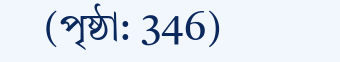(পৃষ্ঠা: 346)